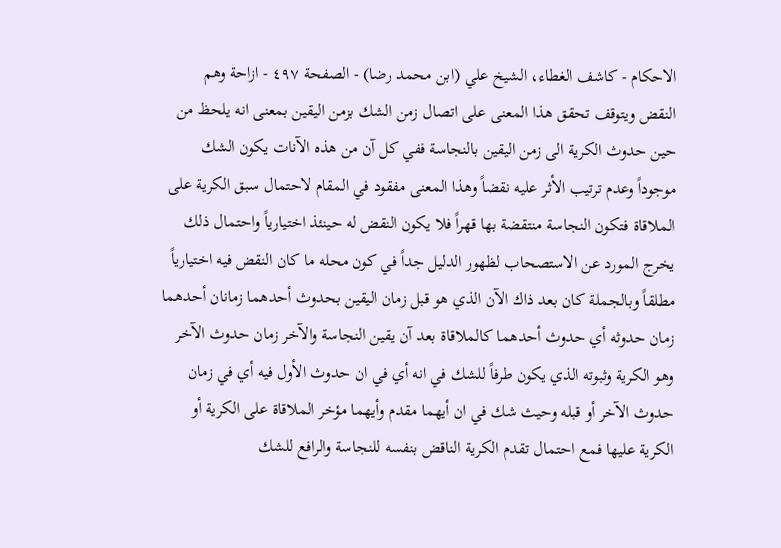الاحكام - كاشف الغطاء، الشيخ علي (ابن محمد رضا) - الصفحة ٤٩٧ - ازاحة وهم
النقض ويتوقف تحقق هذا المعنى على اتصال زمن الشك بزمن اليقين بمعنى انه يلحظ من حين حدوث الكرية الى زمن اليقين بالنجاسة ففي كل آن من هذه الآنات يكون الشك موجوداً وعدم ترتيب الأثر عليه نقضاً وهذا المعنى مفقود في المقام لاحتمال سبق الكرية على الملاقاة فتكون النجاسة منتقضة بها قهراً فلا يكون النقض له حينئذ اختيارياً واحتمال ذلك يخرج المورد عن الاستصحاب لظهور الدليل جداً في كون محله ما كان النقض فيه اختيارياً مطلقاً وبالجملة كان بعد ذاك الآن الذي هو قبل زمان اليقين بحدوث أحدهما زمانان أحدهما زمان حدوثه أي حدوث أحدهما كالملاقاة بعد آن يقين النجاسة والآخر زمان حدوث الآخر وهو الكرية وثبوته الذي يكون طرفاً للشك في انه أي في ان حدوث الأول فيه أي في زمان حدوث الآخر أو قبله وحيث شك في ان أيهما مقدم وأيهما مؤخر الملاقاة على الكرية أو الكرية عليها فمع احتمال تقدم الكرية الناقض بنفسه للنجاسة والرافع للشك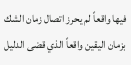فيها واقعاً لم يحرز اتصال زمان الشك بزمان اليقين واقعاً الذي قضى الدليل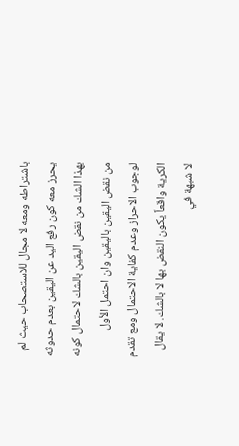باشتراطه ومعه لا مجال للاستصحاب حيث لم يحرز معه كون رفع اليد عن اليقين بعدم حدوثه بهذا الشك من نقض اليقين بالشك لاحتمال كونه من نقض اليقين باليقين وان احتمل الأول لوجوب الاحراز وعدم كفاية الاحتمال ومع تقدم الكرية واقعاً يكون النقض بها لا بالشك. لا يقال لا شبهة في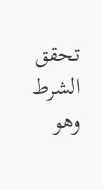تحقق الشرط وهو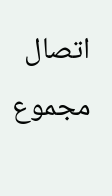اتصال مجموع